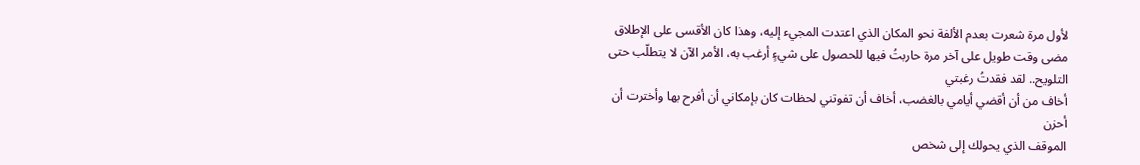لأول مرة شعرت بعدم الألفة نحو المكان الذي اعتدت المجيء إليه، وهذا كان الأقسى على الإطلاق
مضى وقت طويل على آخر مرة حاربتُ فيها للحصول على شيءٍ أرغب به، الأمر الآن لا يتطلّب حتى التلويح.. لقد فقدتُ رغبتي
أخاف من أن أقضي أيامي بالغضب، أخاف أن تفوتني لحظات كان بإمكاني أن أفرح بها وأخترت أن أحزن
الموقف الذي يحولك إلى شخص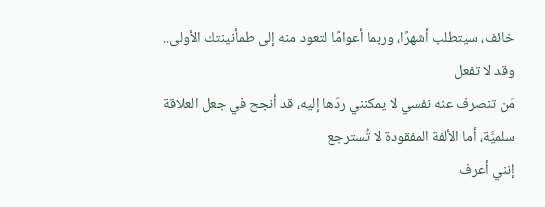خائف، سيتطلب أشهرًا، وربما أعوامًا لتعود منه إلى طمأنينتك الأولى.. وقد لا تفعل
مَن تنصرف عنه نفسي لا يمكنني ردّها إليه، قد أنجح في جعل العلاقة سلميَّة، أما الألفة المفقودة لا تُسترجع
إنني أعرف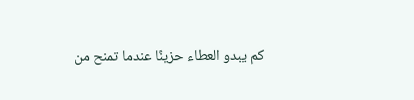كم يبدو العطاء حزينًا عندما تمنح من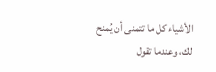الأشياء كل ما تتمنى أن يُمنح لك، وعندما تقول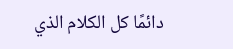دائمًا كل الكلام الذي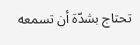تحتاج بشدّة أن تسمعه